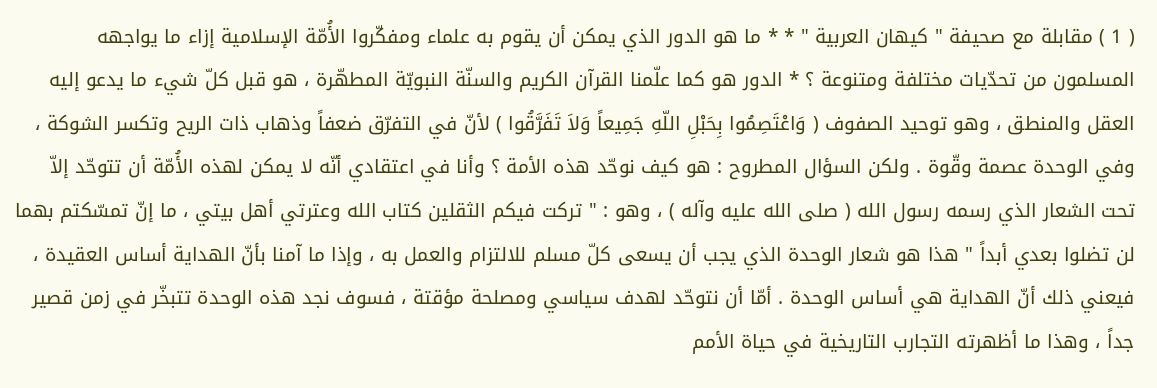( 1 ) مقابلة مع صحيفة " كيهان العربية " * * ما هو الدور الذي يمكن أن يقوم به علماء ومفكّروا الأُمّة الإسلامية إزاء ما يواجهه المسلمون من تحدّيات مختلفة ومتنوعة ؟ * الدور هو كما علّمنا القرآن الكريم والسنّة النبويّة المطهّرة ، هو قبل كلّ شيء ما يدعو إليه العقل والمنطق ، وهو توحيد الصفوف ( وَاعْتَصِمُوا بِحَبْلِ اللّهِ جَمِيعاً وَلاَ تَفَرَّقُوا ) لأنّ في التفرّق ضعفاً وذهاب ذات الريح وتكسر الشوكة ، وفي الوحدة عصمة وقّوة . ولكن السؤال المطروح : هو كيف نوحّد هذه الأمة ؟ وأنا في اعتقادي أنّه لا يمكن لهذه الأُمّة أن تتوحّد إلاّ تحت الشعار الذي رسمه رسول الله ( صلى الله عليه وآله ) ، وهو : " تركت فيكم الثقلين كتاب الله وعترتي أهل بيتي ، ما إنّ تمسّكتم بهما لن تضلوا بعدي أبداً " هذا هو شعار الوحدة الذي يجب أن يسعى كلّ مسلم للالتزام والعمل به ، وإذا ما آمنا بأنّ الهداية أساس العقيدة ، فيعني ذلك أنّ الهداية هي أساس الوحدة . أمّا أن نتوحّد لهدف سياسي ومصلحة مؤقتة ، فسوف نجد هذه الوحدة تتبخّر في زمن قصير جداً ، وهذا ما أظهرته التجارب التاريخية في حياة الأمم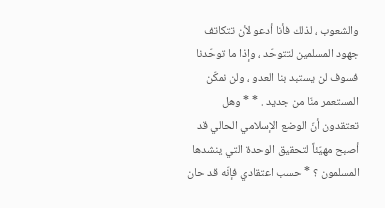والشعوب ، لذلك فأنا أدعو لأن تتكاتف جهود المسلمين لتتوحّد ، وإذا ما توحّدنا فسوف لن يستبد بنا العدو ، ولن نمكّن المستعمر منّا من جديد . * * وهل تعتقدون أنّ الوضع الإسلامي الحالي قد أصبح مهيّئاً لتحقيق الوحدة التي ينشدها المسلمون ؟ * حسب اعتقادي فإنّه قد حان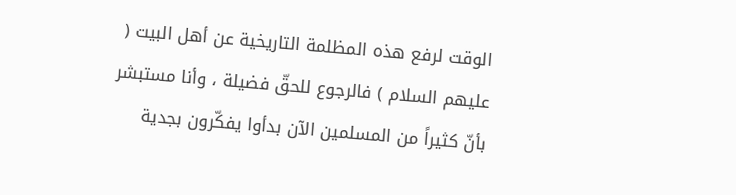الوقت لرفع هذه المظلمة التاريخية عن أهل البيت ( عليهم السلام ) فالرجوع للحقّ فضيلة ، وأنا مستبشر بأنّ كثيراً من المسلمين الآن بدأوا يفكّرون بجدية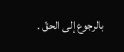بالرجوع إلى الحقّ .